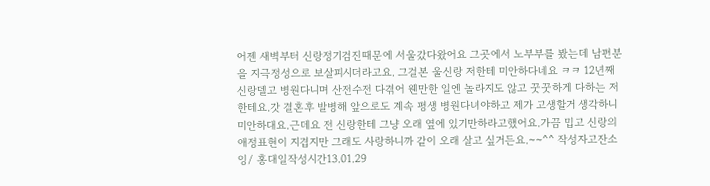어젠 새벽부터 신랑정기검진때문에 서울갔다왔어요 그곳에서 노부부를 봤는데 남편분을 지극정성으로 보살피시더라고요. 그걸본 울신랑 저한테 미안하다네요 ㅋㅋ 12년째 신랑델고 병원다니며 산전수전 다겪어 웬만한 일엔 놀라지도 않고 꿋꿋하게 다하는 저한테요.갓 결혼후 발병해 앞으로도 계속 평생 병원다녀야하고 제가 고생할거 생각하니 미안하대요.근데요 전 신랑한테 그냥 오래 옆에 있기만하라고했어요.가끔 밉고 신랑의 애정표현이 지겹지만 그래도 사랑하니까 같이 오래 살고 싶거든요.~~^^ 작성자고잔소잉/ 홍대일작성시간13.01.29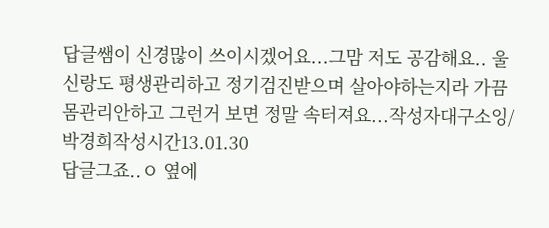답글쌤이 신경많이 쓰이시겠어요...그맘 저도 공감해요.. 울신랑도 평생관리하고 정기검진받으며 살아야하는지라 가끔 몸관리안하고 그런거 보면 정말 속터져요...작성자대구소잉/ 박경희작성시간13.01.30
답글그죠..ㅇ 옆에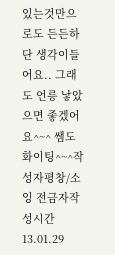있는것만으로도 든든하단 생각이들어요.. 그래도 언릉 낳았으면 좋겠어요^~^ 쌤도 화이팅^~^작성자평창/소잉 전금자작성시간13.01.29